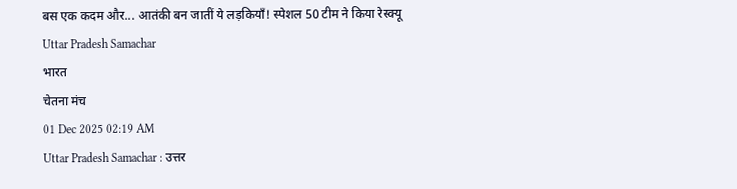बस एक कदम और... आतंकी बन जातीं ये लड़कियाँ! स्पेशल 50 टीम ने किया रेस्क्यू
Uttar Pradesh Samachar
भारत
चेतना मंच
01 Dec 2025 02:19 AM
Uttar Pradesh Samachar : उत्तर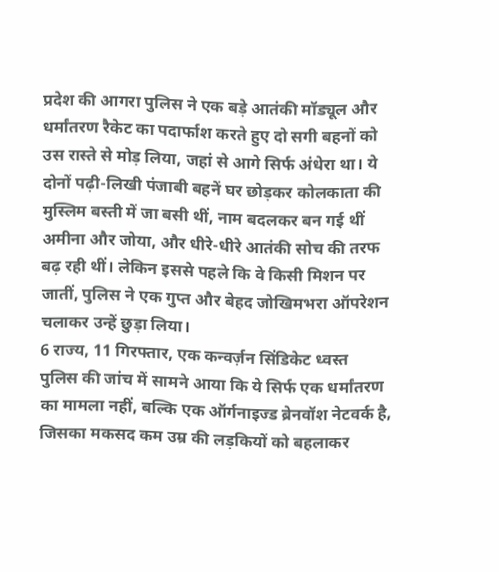प्रदेश की आगरा पुलिस ने एक बड़े आतंकी मॉड्यूल और धर्मांतरण रैकेट का पदार्फाश करते हुए दो सगी बहनों को उस रास्ते से मोड़ लिया, जहां से आगे सिर्फ अंधेरा था। ये दोनों पढ़ी-लिखी पंजाबी बहनें घर छोड़कर कोलकाता की मुस्लिम बस्ती में जा बसी थीं, नाम बदलकर बन गई थीं अमीना और जोया, और धीरे-धीरे आतंकी सोच की तरफ बढ़ रही थीं। लेकिन इससे पहले कि वे किसी मिशन पर जातीं, पुलिस ने एक गुप्त और बेहद जोखिमभरा ऑपरेशन चलाकर उन्हें छुड़ा लिया।
6 राज्य, 11 गिरफ्तार, एक कन्वर्ज़न सिंडिकेट ध्वस्त
पुलिस की जांच में सामने आया कि ये सिर्फ एक धर्मांतरण का मामला नहीं, बल्कि एक ऑर्गनाइज्ड ब्रेनवॉश नेटवर्क है, जिसका मकसद कम उम्र की लड़कियों को बहलाकर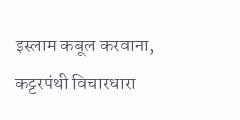इस्लाम कबूल करवाना, कट्टरपंथी विचारधारा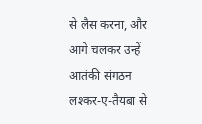से लैस करना, और आगे चलकर उन्हें आतंकी संगठन लश्कर-ए-तैयबा से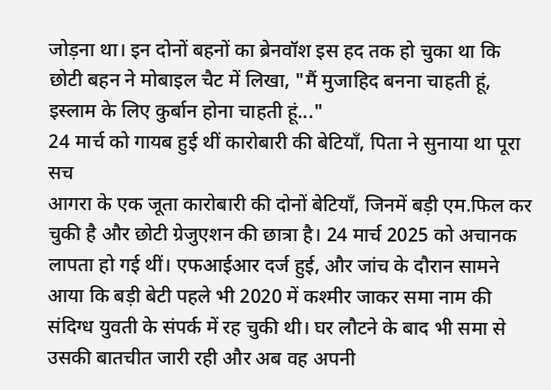जोड़ना था। इन दोनों बहनों का ब्रेनवॉश इस हद तक हो चुका था कि छोटी बहन ने मोबाइल चैट में लिखा, "मैं मुजाहिद बनना चाहती हूं, इस्लाम के लिए कुर्बान होना चाहती हूं..."
24 मार्च को गायब हुई थीं कारोबारी की बेटियाँ, पिता ने सुनाया था पूरा सच
आगरा के एक जूता कारोबारी की दोनों बेटियाँ, जिनमें बड़ी एम.फिल कर चुकी है और छोटी ग्रेजुएशन की छात्रा है। 24 मार्च 2025 को अचानक लापता हो गई थीं। एफआईआर दर्ज हुई, और जांच के दौरान सामने आया कि बड़ी बेटी पहले भी 2020 में कश्मीर जाकर समा नाम की संदिग्ध युवती के संपर्क में रह चुकी थी। घर लौटने के बाद भी समा से उसकी बातचीत जारी रही और अब वह अपनी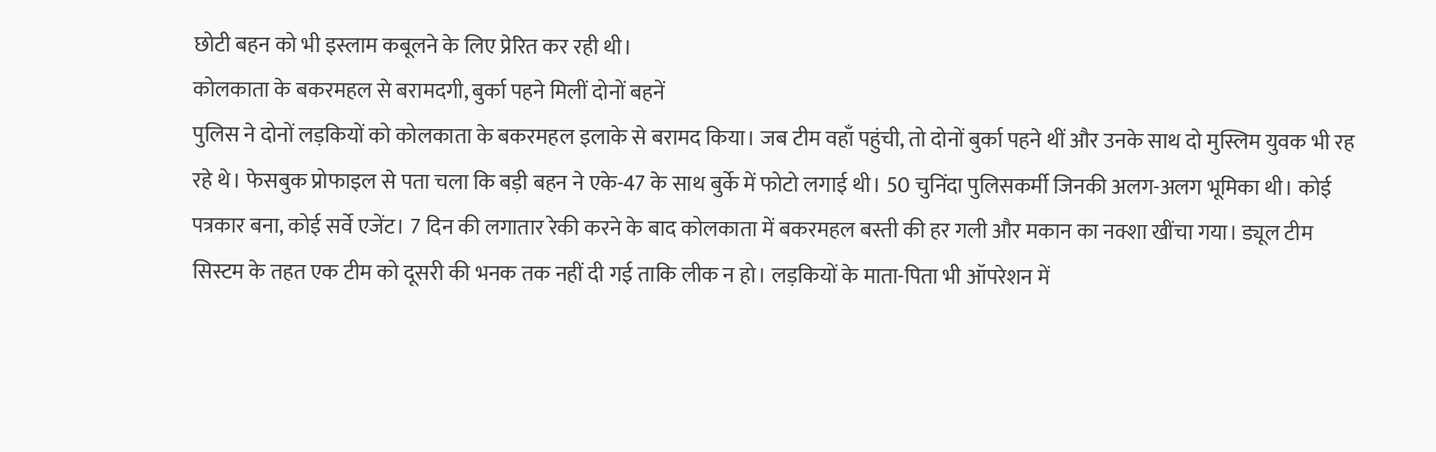छोटी बहन को भी इस्लाम कबूलने के लिए प्रेरित कर रही थी।
कोलकाता के बकरमहल से बरामदगी, बुर्का पहने मिलीं दोनों बहनें
पुलिस ने दोनों लड़कियों को कोलकाता के बकरमहल इलाके से बरामद किया। जब टीम वहाँ पहुंची, तो दोनों बुर्का पहने थीं और उनके साथ दो मुस्लिम युवक भी रह रहे थे। फेसबुक प्रोफाइल से पता चला कि बड़ी बहन ने एके-47 के साथ बुर्के में फोटो लगाई थी। 50 चुनिंदा पुलिसकर्मी जिनकी अलग-अलग भूमिका थी। कोई पत्रकार बना, कोई सर्वे एजेंट। 7 दिन की लगातार रेकी करने के बाद कोलकाता में बकरमहल बस्ती की हर गली और मकान का नक्शा खींचा गया। ड्यूल टीम सिस्टम के तहत एक टीम को दूसरी की भनक तक नहीं दी गई ताकि लीक न हो। लड़कियों के माता-पिता भी ऑपरेशन में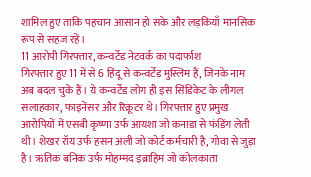शामिल हुए ताकि पहचान आसान हो सके और लड़कियाँ मानसिक रूप से सहज रहें।
11 आरोपी गिरफ्तार, कन्वर्टेड नेटवर्क का पदार्फाश
गिरफ्तार हुए 11 में से 6 हिंदू से कन्वर्टेड मुस्लिम हैं, जिनके नाम अब बदल चुके हैं। ये कन्वर्टेड लोग ही इस सिंडिकेट के लीगल सलाहकार, फाइनेंसर और रिक्रूटर थे। गिरफ्तार हुए प्रमुख आरोपियों में एसबी कृष्णा उर्फ आयशा जो कनाडा से फंडिंग लेती थी। शेखर रॉय उर्फ हसन अली जो कोर्ट कर्मचारी है, गोवा से जुड़ा है। ऋतिक बनिक उर्फ मोहम्मद इब्राहिम जो कोलकाता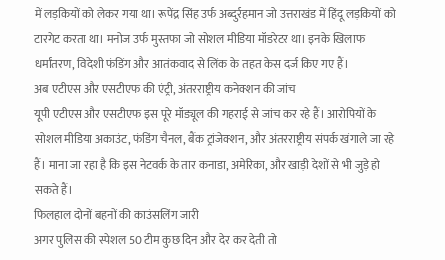में लड़कियों को लेकर गया था। रूपेंद्र सिंह उर्फ अब्दुर्रहमान जो उत्तराखंड में हिंदू लड़कियों को टारगेट करता था। मनोज उर्फ मुस्तफा जो सोशल मीडिया मॉडरेटर था। इनके खिलाफ धर्मांतरण, विदेशी फंडिंग और आतंकवाद से लिंक के तहत केस दर्ज किए गए हैं।
अब एटीएस और एसटीएफ की एंट्री, अंतरराष्ट्रीय कनेक्शन की जांच
यूपी एटीएस और एसटीएफ इस पूरे मॉड्यूल की गहराई से जांच कर रहे हैं। आरोपियों के सोशल मीडिया अकाउंट, फंडिंग चैनल, बैंक ट्रांजेक्शन, और अंतरराष्ट्रीय संपर्क खंगाले जा रहे हैं। माना जा रहा है कि इस नेटवर्क के तार कनाडा, अमेरिका, और खाड़ी देशों से भी जुड़े हो सकते हैं।
फिलहाल दोनों बहनों की काउंसलिंग जारी
अगर पुलिस की स्पेशल 50 टीम कुछ दिन और देर कर देती तो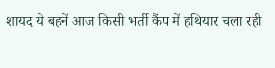शायद ये बहनें आज किसी भर्ती कैंप में हथियार चला रही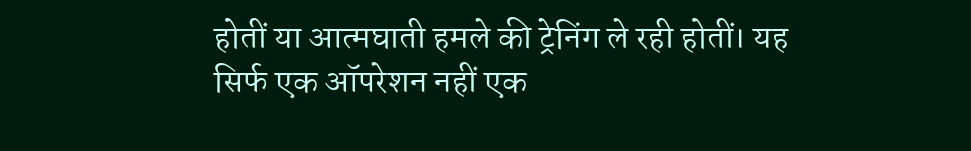होतीं या आत्मघाती हमले की ट्रेनिंग ले रही होतीं। यह सिर्फ एक ऑपरेशन नहीं एक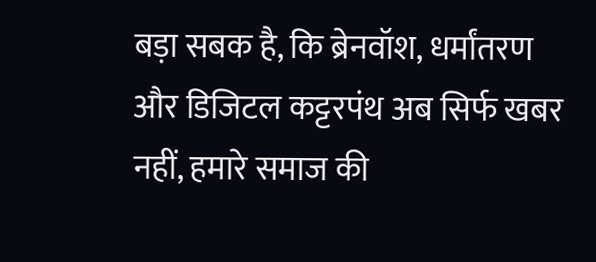बड़ा सबक है, कि ब्रेनवॉश, धर्मांतरण और डिजिटल कट्टरपंथ अब सिर्फ खबर नहीं, हमारे समाज की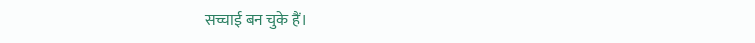सच्चाई बन चुके हैं।